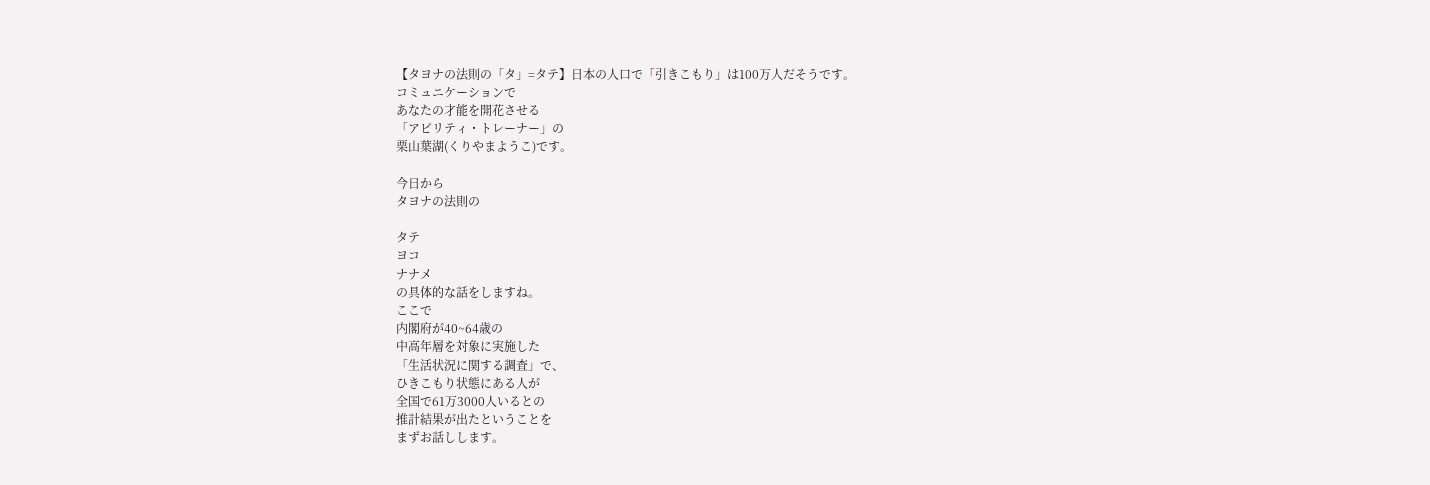【タヨナの法則の「タ」=タテ】日本の人口で「引きこもり」は100万人だそうです。
コミュニケーションで
あなたの才能を開花させる
「アビリティ・トレーナー」の
栗山葉湖(くりやまようこ)です。

今日から
タヨナの法則の

タテ
ヨコ
ナナメ
の具体的な話をしますね。
ここで
内閣府が40~64歳の
中高年層を対象に実施した
「生活状況に関する調査」で、
ひきこもり状態にある人が
全国で61万3000人いるとの
推計結果が出たということを
まずお話しします。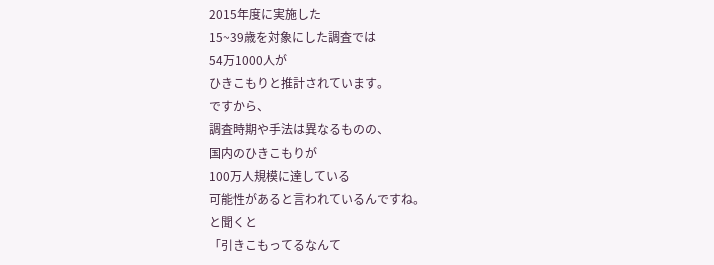2015年度に実施した
15~39歳を対象にした調査では
54万1000人が
ひきこもりと推計されています。
ですから、
調査時期や手法は異なるものの、
国内のひきこもりが
100万人規模に達している
可能性があると言われているんですね。
と聞くと
「引きこもってるなんて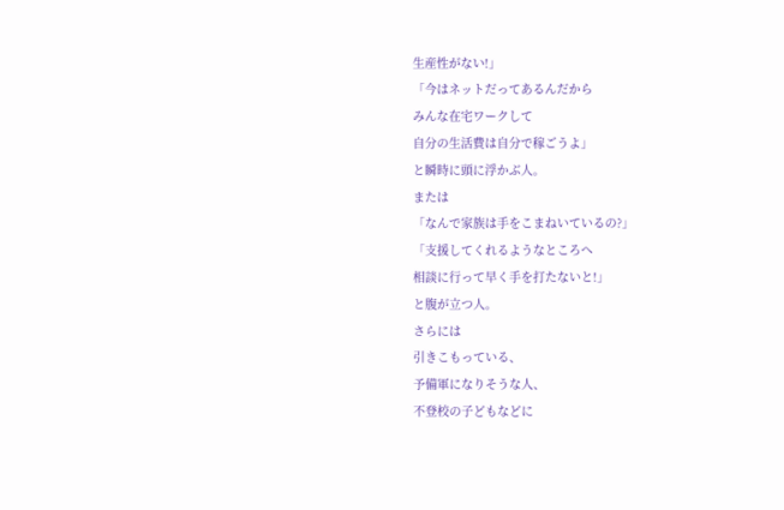生産性がない!」
「今はネットだってあるんだから
みんな在宅ワークして
自分の生活費は自分で稼ごうよ」
と瞬時に頭に浮かぶ人。
または
「なんで家族は手をこまねいているの?」
「支援してくれるようなところへ
相談に行って早く手を打たないと!」
と腹が立つ人。
さらには
引きこもっている、
予備軍になりそうな人、
不登校の子どもなどに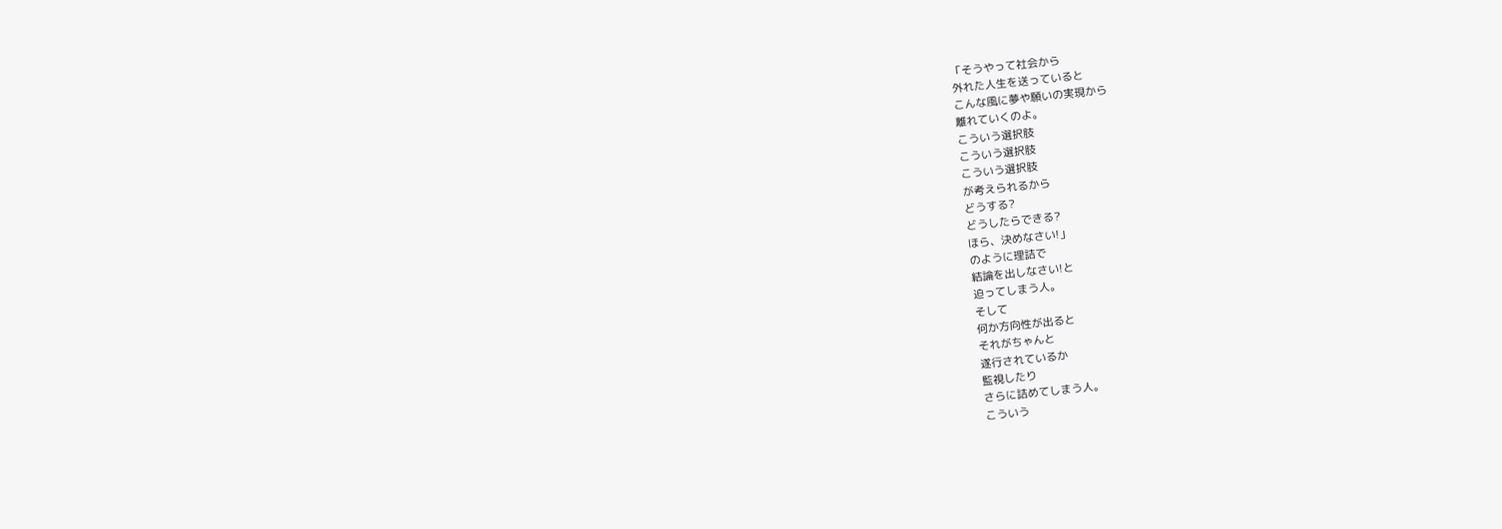「そうやって社会から
外れた人生を送っていると
こんな風に夢や願いの実現から
離れていくのよ。
こういう選択肢
こういう選択肢
こういう選択肢
が考えられるから
どうする?
どうしたらできる?
ほら、決めなさい!」
のように理詰で
結論を出しなさい!と
迫ってしまう人。
そして
何か方向性が出ると
それがちゃんと
遂行されているか
監視したり
さらに詰めてしまう人。
こういう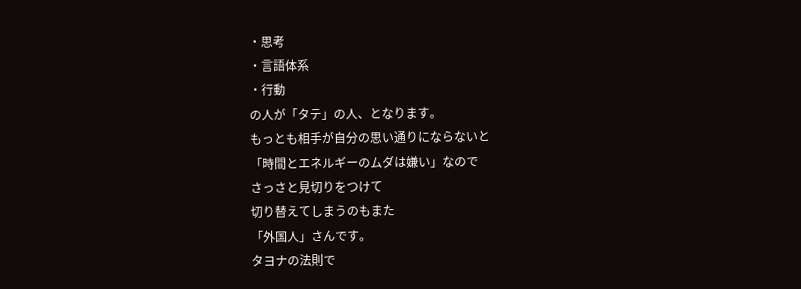・思考
・言語体系
・行動
の人が「タテ」の人、となります。
もっとも相手が自分の思い通りにならないと
「時間とエネルギーのムダは嫌い」なので
さっさと見切りをつけて
切り替えてしまうのもまた
「外国人」さんです。
タヨナの法則で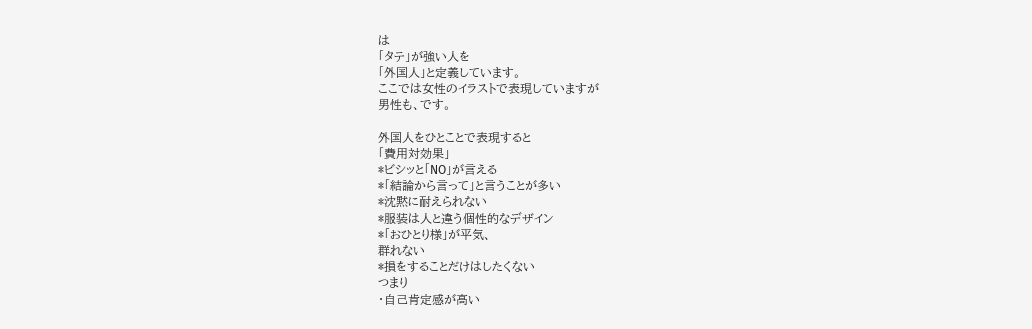は
「タテ」が強い人を
「外国人」と定義しています。
ここでは女性のイラストで表現していますが
男性も、です。

外国人をひとことで表現すると
「費用対効果」
*ビシッと「NO」が言える
*「結論から言って」と言うことが多い
*沈黙に耐えられない
*服装は人と違う個性的なデザイン
*「おひとり様」が平気、
群れない
*損をすることだけはしたくない
つまり
・自己肯定感が高い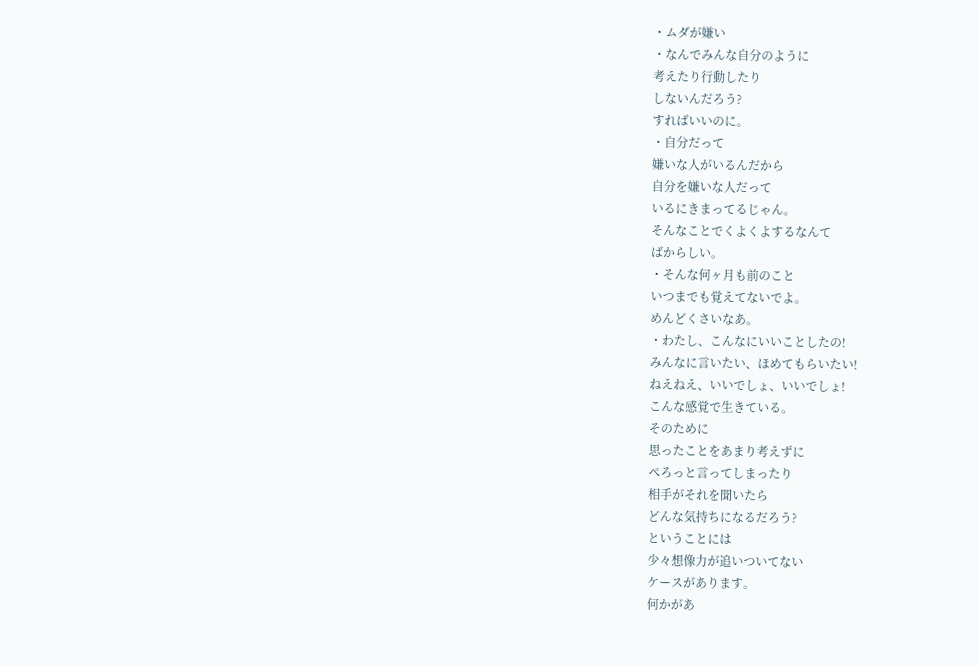・ムダが嫌い
・なんでみんな自分のように
考えたり行動したり
しないんだろう?
すればいいのに。
・自分だって
嫌いな人がいるんだから
自分を嫌いな人だって
いるにきまってるじゃん。
そんなことでくよくよするなんて
ばからしい。
・そんな何ヶ月も前のこと
いつまでも覚えてないでよ。
めんどくさいなあ。
・わたし、こんなにいいことしたの!
みんなに言いたい、ほめてもらいたい!
ねえねえ、いいでしょ、いいでしょ!
こんな感覚で生きている。
そのために
思ったことをあまり考えずに
ぺろっと言ってしまったり
相手がそれを聞いたら
どんな気持ちになるだろう?
ということには
少々想像力が追いついてない
ケースがあります。
何かがあ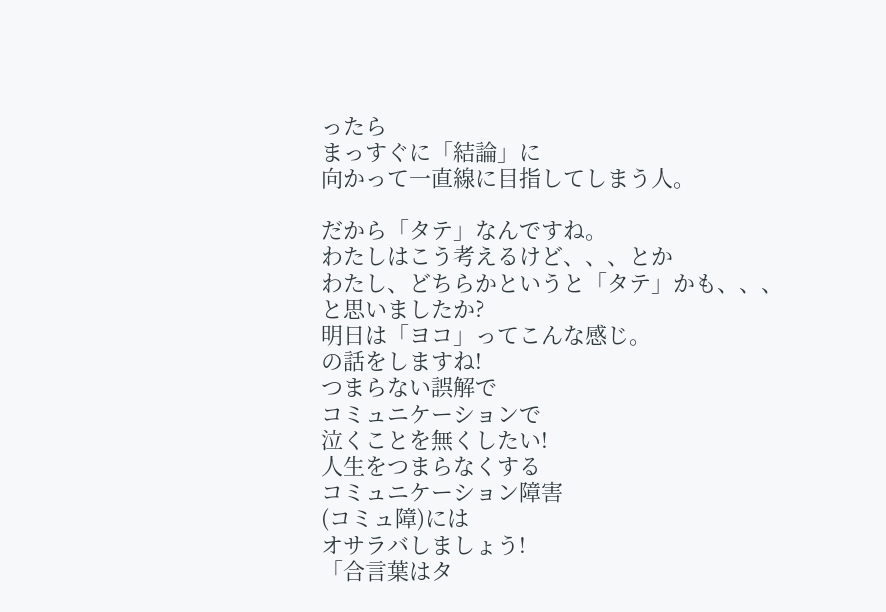ったら
まっすぐに「結論」に
向かって一直線に目指してしまう人。

だから「タテ」なんですね。
わたしはこう考えるけど、、、とか
わたし、どちらかというと「タテ」かも、、、
と思いましたか?
明日は「ヨコ」ってこんな感じ。
の話をしますね!
つまらない誤解で
コミュニケーションで
泣くことを無くしたい!
人生をつまらなくする
コミュニケーション障害
(コミュ障)には
オサラバしましょう!
「合言葉はタ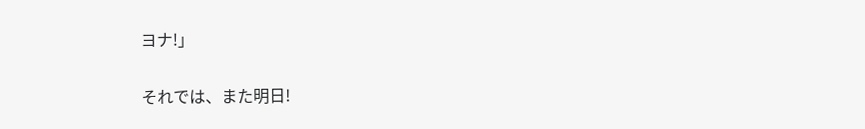ヨナ!」

それでは、また明日!